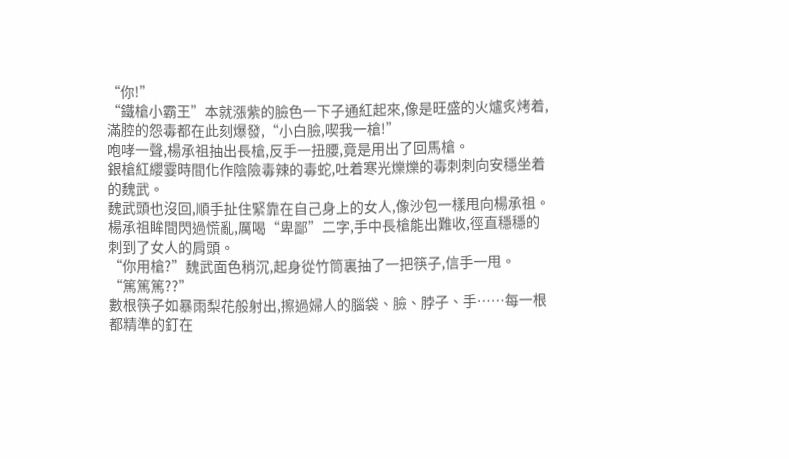“你!”
“鐵槍小霸王”本就漲紫的臉色一下子通紅起來,像是旺盛的火爐炙烤着,滿腔的怨毒都在此刻爆發,“小白臉,喫我一槍!”
咆哮一聲,楊承祖抽出長槍,反手一扭腰,竟是用出了回馬槍。
銀槍紅纓霎時間化作陰險毒辣的毒蛇,吐着寒光爍爍的毒刺刺向安穩坐着的魏武。
魏武頭也沒回,順手扯住緊靠在自己身上的女人,像沙包一樣甩向楊承祖。
楊承祖眸間閃過慌亂,厲喝“卑鄙”二字,手中長槍能出難收,徑直穩穩的刺到了女人的肩頭。
“你用槍?”魏武面色稍沉,起身從竹筒裏抽了一把筷子,信手一甩。
“篤篤篤??”
數根筷子如暴雨梨花般射出,擦過婦人的腦袋、臉、脖子、手……每一根都精準的釘在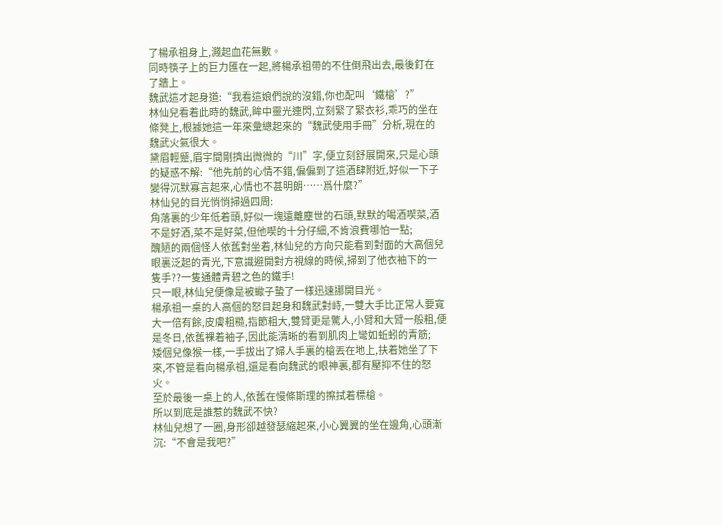了楊承祖身上,濺起血花無數。
同時筷子上的巨力匯在一起,將楊承祖帶的不住倒飛出去,最後釘在了牆上。
魏武這才起身道:“我看這娘們說的沒錯,你也配叫‘鐵槍’?”
林仙兒看着此時的魏武,眸中靈光連閃,立刻緊了緊衣衫,乖巧的坐在條凳上,根據她這一年來彙總起來的“魏武使用手冊”分析,現在的魏武火氣很大。
黛眉輕蹙,眉宇間剛擠出微微的“川”字,便立刻舒展開來,只是心頭的疑惑不解:“他先前的心情不錯,偏偏到了這酒肆附近,好似一下子變得沉默寡言起來,心情也不甚明朗……爲什麼?”
林仙兒的目光悄悄掃過四周:
角落裏的少年低着頭,好似一塊遠離塵世的石頭,默默的喝酒喫菜,酒不是好酒,菜不是好菜,但他喫的十分仔細,不肯浪費哪怕一點;
醜陋的兩個怪人依舊對坐着,林仙兒的方向只能看到對面的大高個兒眼裏泛起的青光,下意識避開對方視線的時候,掃到了他衣袖下的一隻手??一隻通體青碧之色的鐵手!
只一眼,林仙兒便像是被蠍子蟄了一樣迅速挪開目光。
楊承祖一桌的人高個的怒目起身和魏武對峙,一雙大手比正常人要寬大一倍有餘,皮膚粗糙,指節粗大,雙臂更是驚人,小臂和大臂一般粗,便是冬日,依舊裸着袖子,因此能清晰的看到肌肉上彎如蚯蚓的青筋;
矮個兒像猴一樣,一手拔出了婦人手裏的槍丟在地上,扶着她坐了下來,不管是看向楊承祖,還是看向魏武的眼神裏,都有壓抑不住的怒火。
至於最後一桌上的人,依舊在慢條斯理的擦拭着標槍。
所以到底是誰惹的魏武不快?
林仙兒想了一圈,身形卻越發瑟縮起來,小心翼翼的坐在邊角,心頭漸沉:“不會是我吧?”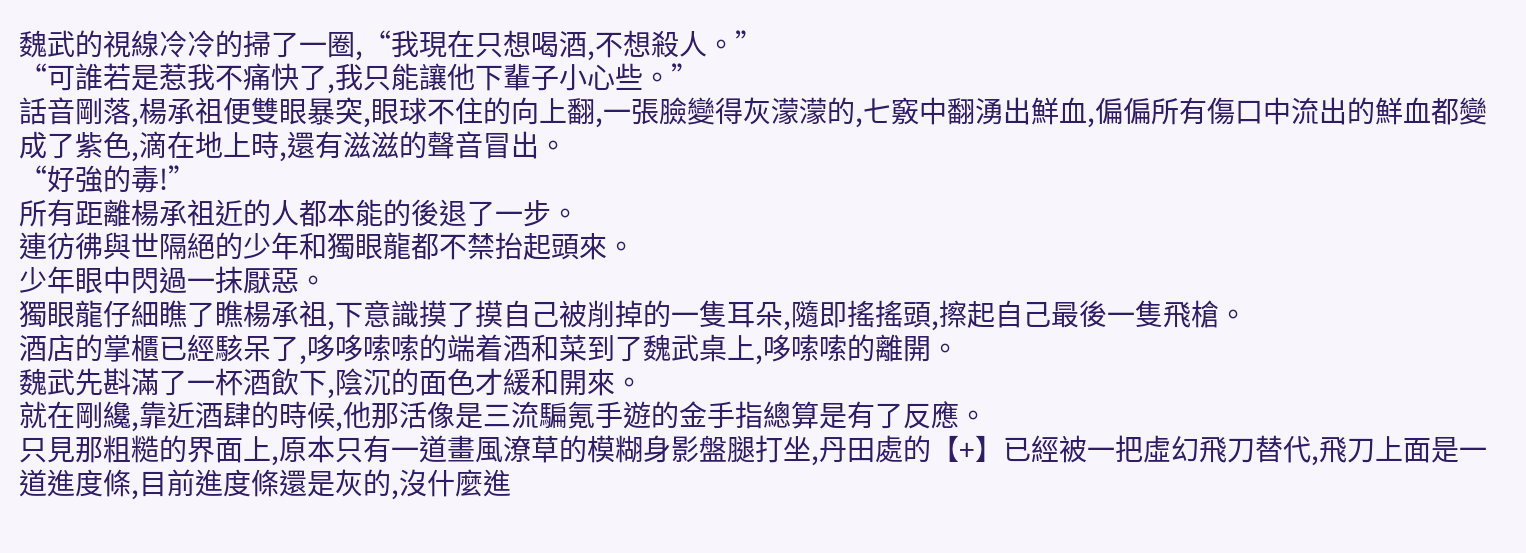魏武的視線冷冷的掃了一圈,“我現在只想喝酒,不想殺人。”
“可誰若是惹我不痛快了,我只能讓他下輩子小心些。”
話音剛落,楊承祖便雙眼暴突,眼球不住的向上翻,一張臉變得灰濛濛的,七竅中翻湧出鮮血,偏偏所有傷口中流出的鮮血都變成了紫色,滴在地上時,還有滋滋的聲音冒出。
“好強的毒!”
所有距離楊承祖近的人都本能的後退了一步。
連彷彿與世隔絕的少年和獨眼龍都不禁抬起頭來。
少年眼中閃過一抹厭惡。
獨眼龍仔細瞧了瞧楊承祖,下意識摸了摸自己被削掉的一隻耳朵,隨即搖搖頭,擦起自己最後一隻飛槍。
酒店的掌櫃已經駭呆了,哆哆嗦嗦的端着酒和菜到了魏武桌上,哆嗦嗦的離開。
魏武先斟滿了一杯酒飲下,陰沉的面色才緩和開來。
就在剛纔,靠近酒肆的時候,他那活像是三流騙氪手遊的金手指總算是有了反應。
只見那粗糙的界面上,原本只有一道畫風潦草的模糊身影盤腿打坐,丹田處的【+】已經被一把虛幻飛刀替代,飛刀上面是一道進度條,目前進度條還是灰的,沒什麼進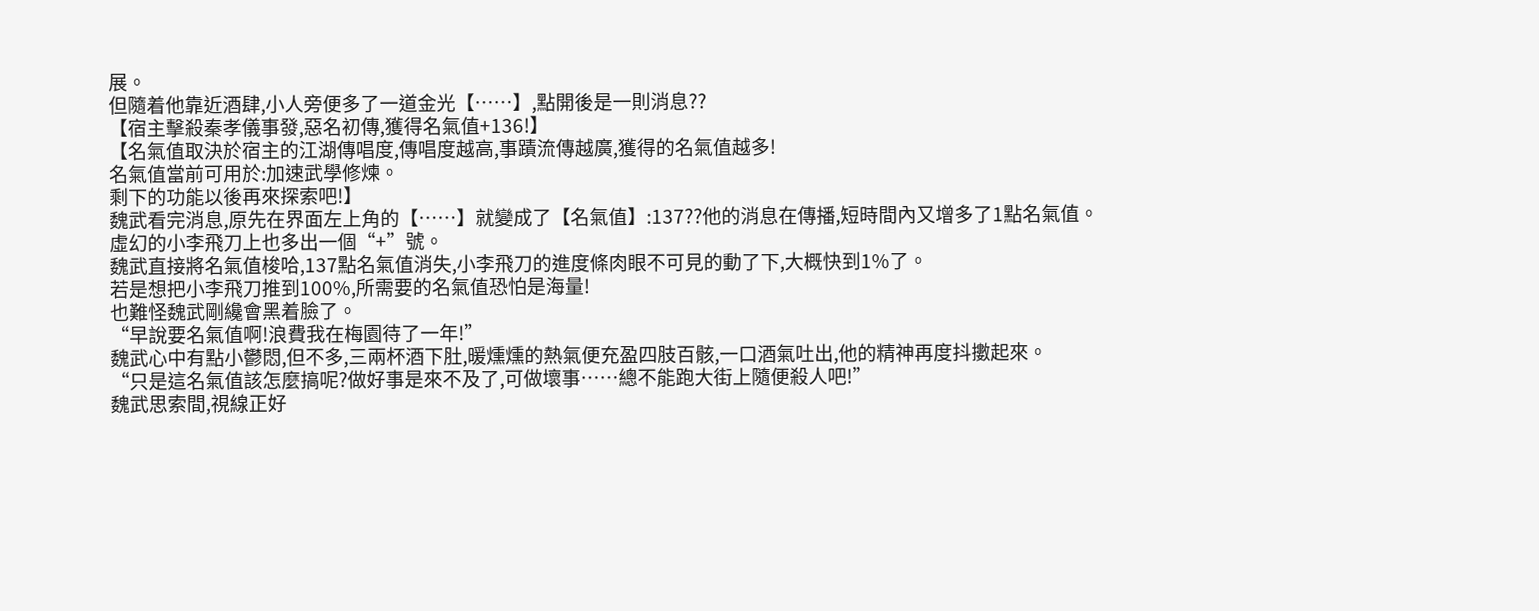展。
但隨着他靠近酒肆,小人旁便多了一道金光【……】,點開後是一則消息??
【宿主擊殺秦孝儀事發,惡名初傳,獲得名氣值+136!】
【名氣值取決於宿主的江湖傳唱度,傳唱度越高,事蹟流傳越廣,獲得的名氣值越多!
名氣值當前可用於:加速武學修煉。
剩下的功能以後再來探索吧!】
魏武看完消息,原先在界面左上角的【……】就變成了【名氣值】:137??他的消息在傳播,短時間內又增多了1點名氣值。
虛幻的小李飛刀上也多出一個“+”號。
魏武直接將名氣值梭哈,137點名氣值消失,小李飛刀的進度條肉眼不可見的動了下,大概快到1%了。
若是想把小李飛刀推到100%,所需要的名氣值恐怕是海量!
也難怪魏武剛纔會黑着臉了。
“早說要名氣值啊!浪費我在梅園待了一年!”
魏武心中有點小鬱悶,但不多,三兩杯酒下肚,暖燻燻的熱氣便充盈四肢百骸,一口酒氣吐出,他的精神再度抖擻起來。
“只是這名氣值該怎麼搞呢?做好事是來不及了,可做壞事……總不能跑大街上隨便殺人吧!”
魏武思索間,視線正好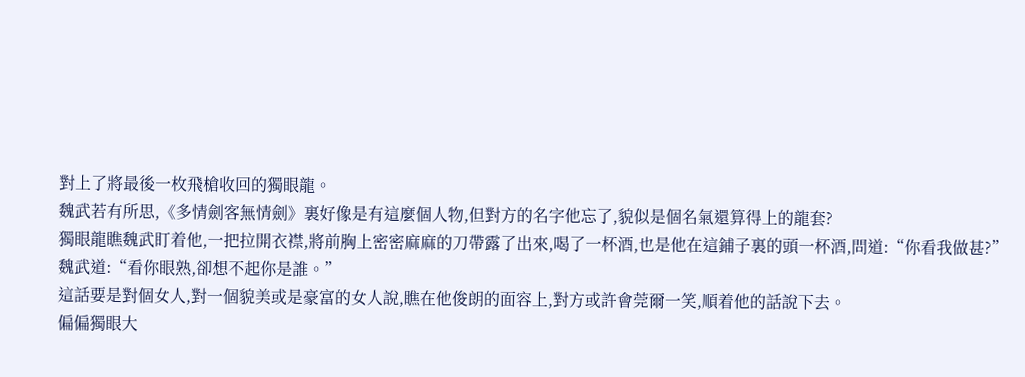對上了將最後一枚飛槍收回的獨眼龍。
魏武若有所思,《多情劍客無情劍》裏好像是有這麼個人物,但對方的名字他忘了,貌似是個名氣還算得上的龍套?
獨眼龍瞧魏武盯着他,一把拉開衣襟,將前胸上密密麻麻的刀帶露了出來,喝了一杯酒,也是他在這鋪子裏的頭一杯酒,問道:“你看我做甚?”
魏武道:“看你眼熟,卻想不起你是誰。”
這話要是對個女人,對一個貌美或是豪富的女人說,瞧在他俊朗的面容上,對方或許會莞爾一笑,順着他的話說下去。
偏偏獨眼大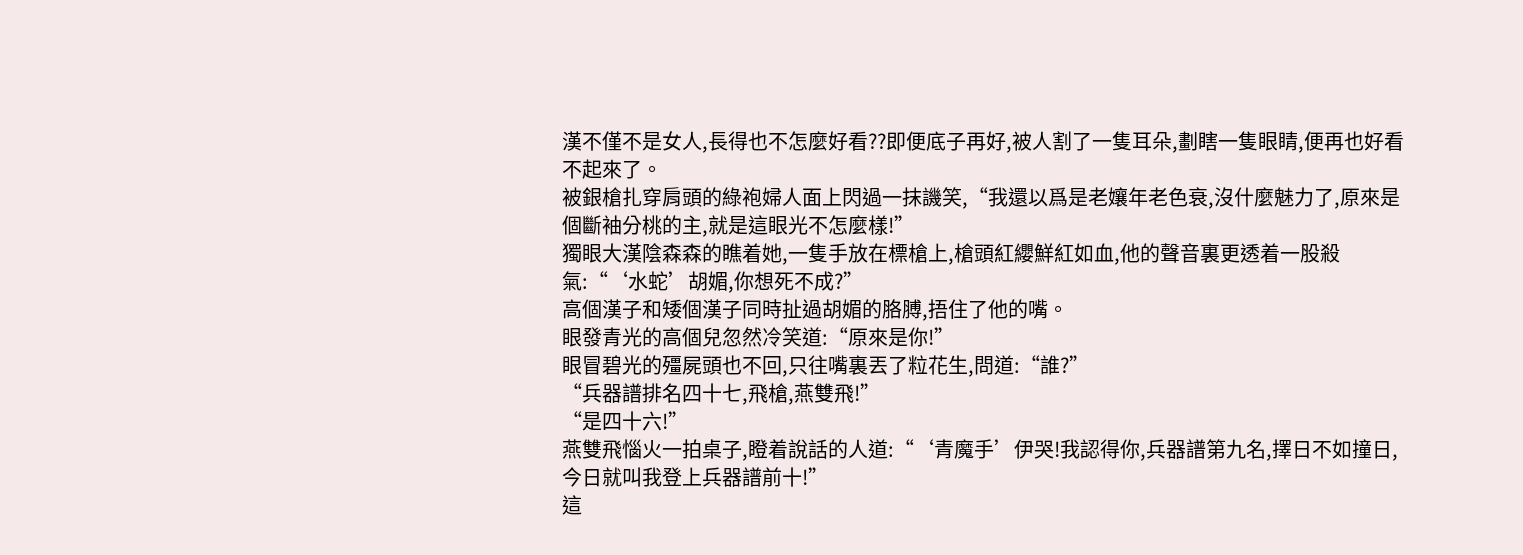漢不僅不是女人,長得也不怎麼好看??即便底子再好,被人割了一隻耳朵,劃瞎一隻眼睛,便再也好看不起來了。
被銀槍扎穿肩頭的綠袍婦人面上閃過一抹譏笑,“我還以爲是老孃年老色衰,沒什麼魅力了,原來是個斷袖分桃的主,就是這眼光不怎麼樣!”
獨眼大漢陰森森的瞧着她,一隻手放在標槍上,槍頭紅纓鮮紅如血,他的聲音裏更透着一股殺氣:“‘水蛇’胡媚,你想死不成?”
高個漢子和矮個漢子同時扯過胡媚的胳膊,捂住了他的嘴。
眼發青光的高個兒忽然冷笑道:“原來是你!”
眼冒碧光的殭屍頭也不回,只往嘴裏丟了粒花生,問道:“誰?”
“兵器譜排名四十七,飛槍,燕雙飛!”
“是四十六!”
燕雙飛惱火一拍桌子,瞪着說話的人道:“‘青魔手’伊哭!我認得你,兵器譜第九名,擇日不如撞日,今日就叫我登上兵器譜前十!”
這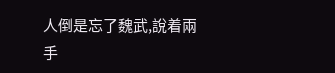人倒是忘了魏武,說着兩手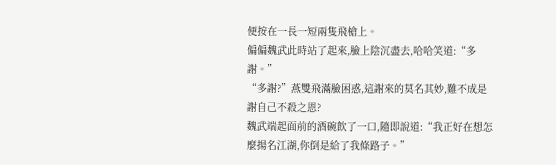便按在一長一短兩隻飛槍上。
偏偏魏武此時站了起來,臉上陰沉盡去,哈哈笑道:“多謝。”
“多謝?”燕雙飛滿臉困惑,這謝來的莫名其妙,難不成是謝自己不殺之恩?
魏武端起面前的酒碗飲了一口,隨即說道:“我正好在想怎麼揚名江湖,你倒是給了我條路子。”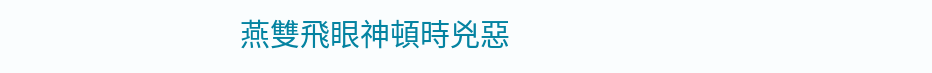燕雙飛眼神頓時兇惡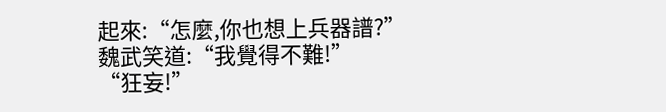起來:“怎麼,你也想上兵器譜?”
魏武笑道:“我覺得不難!”
“狂妄!”